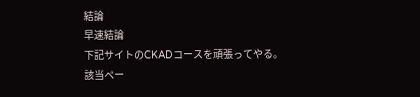結論
早速結論
下記サイトのCKADコースを頑張ってやる。
該当ペー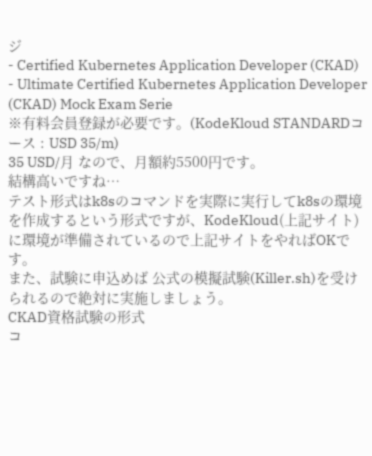ジ
- Certified Kubernetes Application Developer (CKAD)
- Ultimate Certified Kubernetes Application Developer (CKAD) Mock Exam Serie
※有料会員登録が必要です。(KodeKloud STANDARDコース : USD 35/m)
35 USD/月 なので、月額約5500円です。
結構高いですね…
テスト形式はk8sのコマンドを実際に実行してk8sの環境を作成するという形式ですが、KodeKloud(上記サイト)に環境が準備されているので上記サイトをやればOKです。
また、試験に申込めば 公式の模擬試験(Killer.sh)を受けられるので絶対に実施しましょう。
CKAD資格試験の形式
コ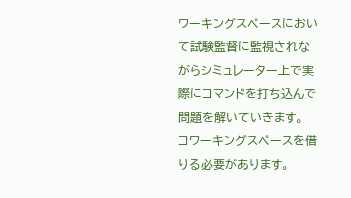ワーキングスペースにおいて試験監督に監視されながらシミュレーター上で実際にコマンドを打ち込んで問題を解いていきます。
コワーキングスペースを借りる必要があります。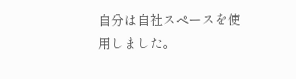自分は自社スペースを使用しました。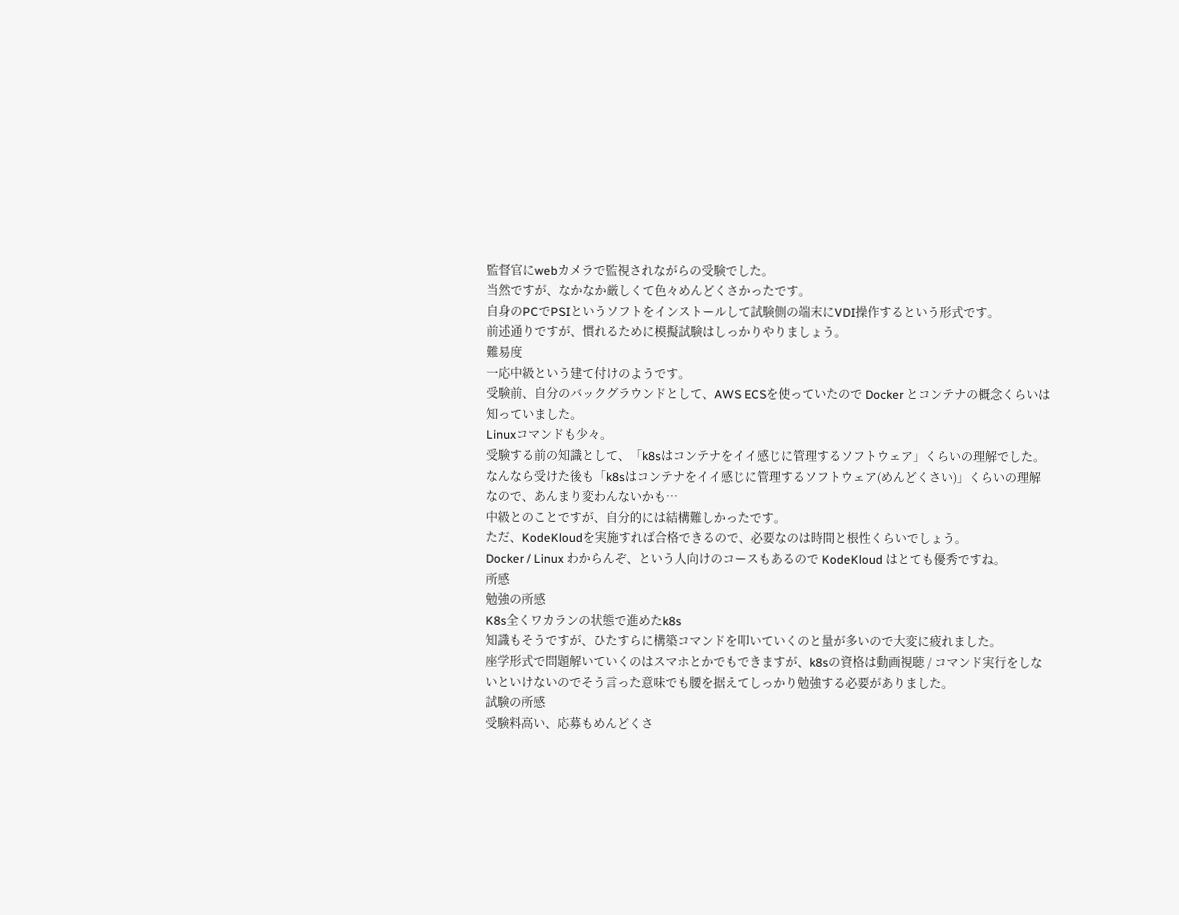監督官にwebカメラで監視されながらの受験でした。
当然ですが、なかなか厳しくて色々めんどくさかったです。
自身のPCでPSIというソフトをインストールして試験側の端末にVDI操作するという形式です。
前述通りですが、慣れるために模擬試験はしっかりやりましょう。
難易度
一応中級という建て付けのようです。
受験前、自分のバックグラウンドとして、AWS ECSを使っていたので Docker とコンテナの概念くらいは知っていました。
Linuxコマンドも少々。
受験する前の知識として、「k8sはコンテナをイイ感じに管理するソフトウェア」くらいの理解でした。 なんなら受けた後も「k8sはコンテナをイイ感じに管理するソフトウェア(めんどくさい)」くらいの理解なので、あんまり変わんないかも…
中級とのことですが、自分的には結構難しかったです。
ただ、KodeKloudを実施すれば合格できるので、必要なのは時間と根性くらいでしょう。
Docker / Linux わからんぞ、という人向けのコースもあるので KodeKloud はとても優秀ですね。
所感
勉強の所感
K8s全くワカランの状態で進めたk8s
知識もそうですが、ひたすらに構築コマンドを叩いていくのと量が多いので大変に疲れました。
座学形式で問題解いていくのはスマホとかでもできますが、k8sの資格は動画視聴 / コマンド実行をしないといけないのでそう言った意味でも腰を据えてしっかり勉強する必要がありました。
試験の所感
受験料高い、応募もめんどくさ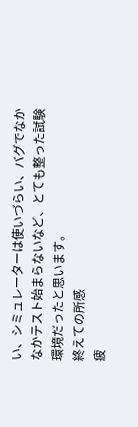い、シミュレーターは使いづらい、バグでなかなかテスト始まらないなど、とても整った試験環境だったと思います。
終えての所感
疲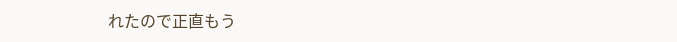れたので正直もう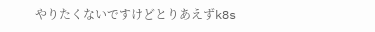やりたくないですけどとりあえずk8s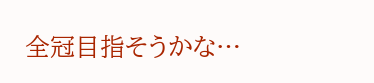全冠目指そうかな…